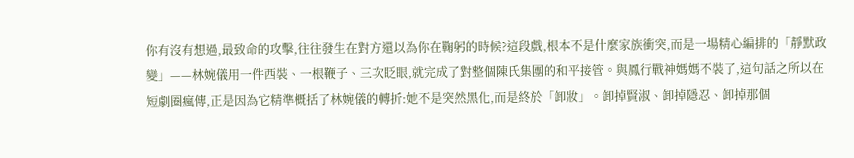你有沒有想過,最致命的攻擊,往往發生在對方還以為你在鞠躬的時候?這段戲,根本不是什麼家族衝突,而是一場精心編排的「靜默政變」——林婉儀用一件西裝、一根鞭子、三次眨眼,就完成了對整個陳氏集團的和平接管。與鳳行戰神媽媽不裝了,這句話之所以在短劇圈瘋傳,正是因為它精準概括了林婉儀的轉折:她不是突然黑化,而是終於「卸妝」。卸掉賢淑、卸掉隱忍、卸掉那個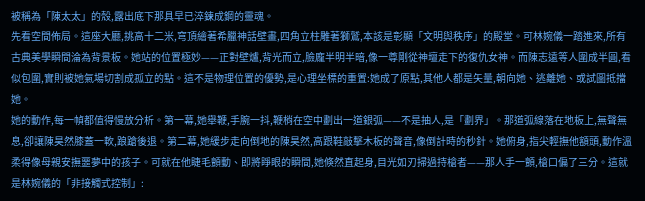被稱為「陳太太」的殼,露出底下那具早已淬鍊成鋼的靈魂。
先看空間佈局。這座大廳,挑高十二米,穹頂繪著希臘神話壁畫,四角立柱雕著獅鷲,本該是彰顯「文明與秩序」的殿堂。可林婉儀一踏進來,所有古典美學瞬間淪為背景板。她站的位置極妙——正對壁爐,背光而立,臉龐半明半暗,像一尊剛從神壇走下的復仇女神。而陳志遠等人圍成半圓,看似包圍,實則被她氣場切割成孤立的點。這不是物理位置的優勢,是心理坐標的重置:她成了原點,其他人都是矢量,朝向她、逃離她、或試圖抵擋她。
她的動作,每一幀都值得慢放分析。第一幕,她舉鞭,手腕一抖,鞭梢在空中劃出一道銀弧——不是抽人,是「劃界」。那道弧線落在地板上,無聲無息,卻讓陳昊然膝蓋一軟,踉蹌後退。第二幕,她緩步走向倒地的陳昊然,高跟鞋敲擊木板的聲音,像倒計時的秒針。她俯身,指尖輕撫他額頭,動作溫柔得像母親安撫噩夢中的孩子。可就在他睫毛顫動、即將睜眼的瞬間,她倏然直起身,目光如刃掃過持槍者——那人手一顫,槍口偏了三分。這就是林婉儀的「非接觸式控制」: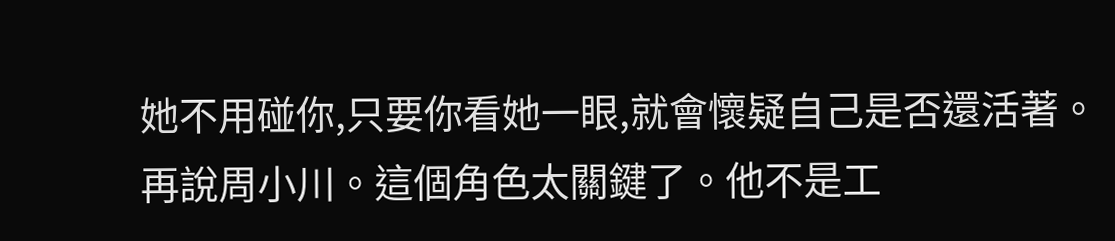她不用碰你,只要你看她一眼,就會懷疑自己是否還活著。
再說周小川。這個角色太關鍵了。他不是工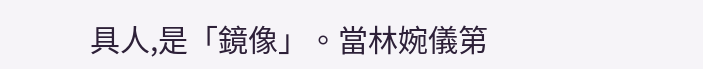具人,是「鏡像」。當林婉儀第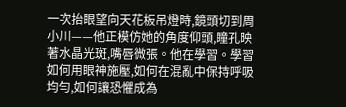一次抬眼望向天花板吊燈時,鏡頭切到周小川——他正模仿她的角度仰頭,瞳孔映著水晶光斑,嘴唇微張。他在學習。學習如何用眼神施壓,如何在混亂中保持呼吸均勻,如何讓恐懼成為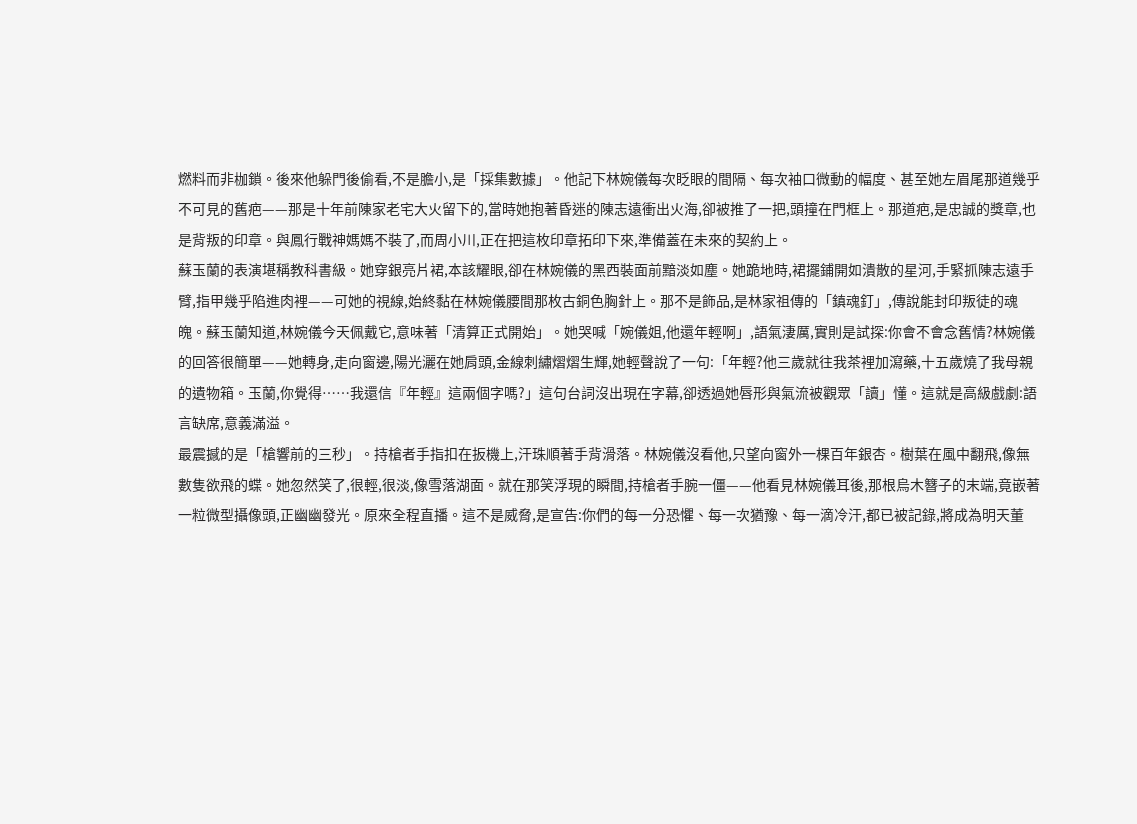燃料而非枷鎖。後來他躲門後偷看,不是膽小,是「採集數據」。他記下林婉儀每次眨眼的間隔、每次袖口微動的幅度、甚至她左眉尾那道幾乎不可見的舊疤——那是十年前陳家老宅大火留下的,當時她抱著昏迷的陳志遠衝出火海,卻被推了一把,頭撞在門框上。那道疤,是忠誠的獎章,也是背叛的印章。與鳳行戰神媽媽不裝了,而周小川,正在把這枚印章拓印下來,準備蓋在未來的契約上。
蘇玉蘭的表演堪稱教科書級。她穿銀亮片裙,本該耀眼,卻在林婉儀的黑西裝面前黯淡如塵。她跪地時,裙擺鋪開如潰散的星河,手緊抓陳志遠手臂,指甲幾乎陷進肉裡——可她的視線,始終黏在林婉儀腰間那枚古銅色胸針上。那不是飾品,是林家祖傳的「鎮魂釘」,傳說能封印叛徒的魂魄。蘇玉蘭知道,林婉儀今天佩戴它,意味著「清算正式開始」。她哭喊「婉儀姐,他還年輕啊」,語氣淒厲,實則是試探:你會不會念舊情?林婉儀的回答很簡單——她轉身,走向窗邊,陽光灑在她肩頭,金線刺繡熠熠生輝,她輕聲說了一句:「年輕?他三歲就往我茶裡加瀉藥,十五歲燒了我母親的遺物箱。玉蘭,你覺得……我還信『年輕』這兩個字嗎?」這句台詞沒出現在字幕,卻透過她唇形與氣流被觀眾「讀」懂。這就是高級戲劇:語言缺席,意義滿溢。
最震撼的是「槍響前的三秒」。持槍者手指扣在扳機上,汗珠順著手背滑落。林婉儀沒看他,只望向窗外一棵百年銀杏。樹葉在風中翻飛,像無數隻欲飛的蝶。她忽然笑了,很輕,很淡,像雪落湖面。就在那笑浮現的瞬間,持槍者手腕一僵——他看見林婉儀耳後,那根烏木簪子的末端,竟嵌著一粒微型攝像頭,正幽幽發光。原來全程直播。這不是威脅,是宣告:你們的每一分恐懼、每一次猶豫、每一滴冷汗,都已被記錄,將成為明天董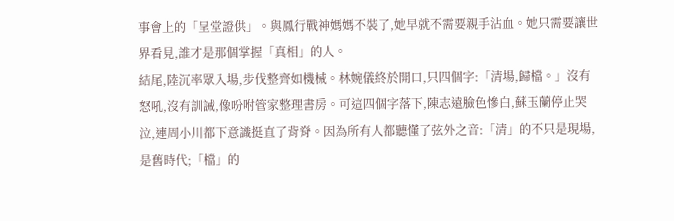事會上的「呈堂證供」。與鳳行戰神媽媽不裝了,她早就不需要親手沾血。她只需要讓世界看見,誰才是那個掌握「真相」的人。
結尾,陸沉率眾入場,步伐整齊如機械。林婉儀終於開口,只四個字:「清場,歸檔。」沒有怒吼,沒有訓誡,像吩咐管家整理書房。可這四個字落下,陳志遠臉色慘白,蘇玉蘭停止哭泣,連周小川都下意識挺直了背脊。因為所有人都聽懂了弦外之音:「清」的不只是現場,是舊時代;「檔」的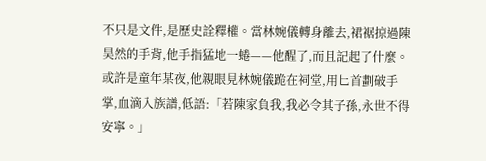不只是文件,是歷史詮釋權。當林婉儀轉身離去,裙裾掠過陳昊然的手背,他手指猛地一蜷——他醒了,而且記起了什麼。或許是童年某夜,他親眼見林婉儀跪在祠堂,用匕首劃破手掌,血滴入族譜,低語:「若陳家負我,我必令其子孫,永世不得安寧。」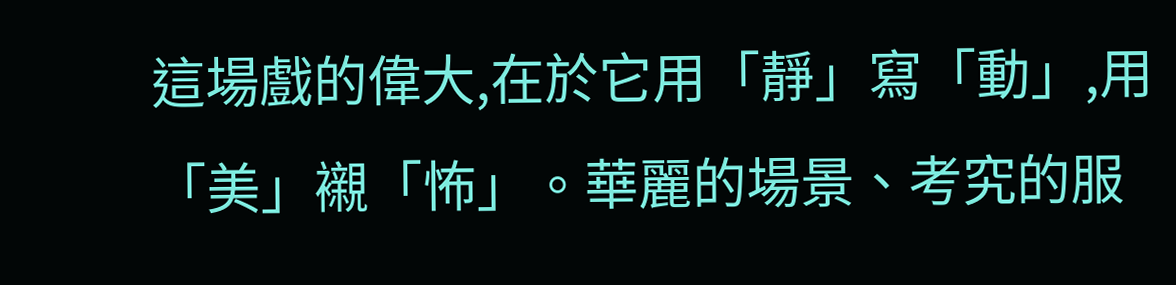這場戲的偉大,在於它用「靜」寫「動」,用「美」襯「怖」。華麗的場景、考究的服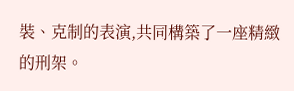裝、克制的表演,共同構築了一座精緻的刑架。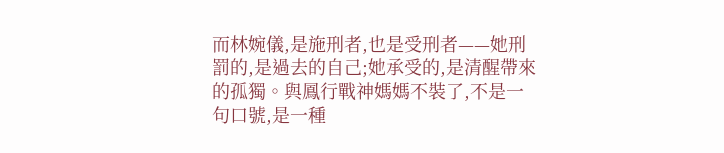而林婉儀,是施刑者,也是受刑者——她刑罰的,是過去的自己;她承受的,是清醒帶來的孤獨。與鳳行戰神媽媽不裝了,不是一句口號,是一種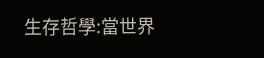生存哲學:當世界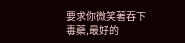要求你微笑著吞下毒藥,最好的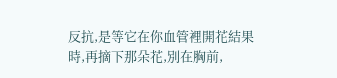反抗,是等它在你血管裡開花結果時,再摘下那朵花,別在胸前,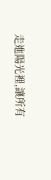走進陽光裡,讓所有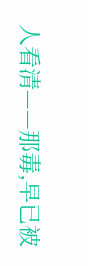人看清——那毒,早已被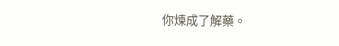你煉成了解藥。